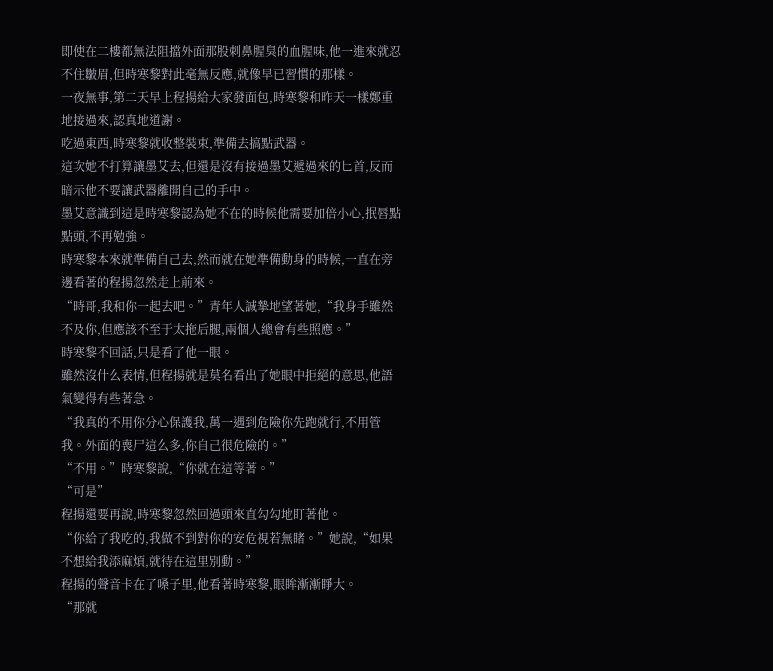即使在二樓都無法阻擋外面那股刺鼻腥臭的血腥味,他一進來就忍不住皺眉,但時寒黎對此毫無反應,就像早已習慣的那樣。
一夜無事,第二天早上程揚給大家發面包,時寒黎和昨天一樣鄭重地接過來,認真地道謝。
吃過東西,時寒黎就收整裝束,準備去搞點武器。
這次她不打算讓墨艾去,但還是沒有接過墨艾遞過來的匕首,反而暗示他不要讓武器離開自己的手中。
墨艾意識到這是時寒黎認為她不在的時候他需要加倍小心,抿唇點點頭,不再勉強。
時寒黎本來就準備自己去,然而就在她準備動身的時候,一直在旁邊看著的程揚忽然走上前來。
“時哥,我和你一起去吧。”青年人誠摯地望著她,“我身手雖然不及你,但應該不至于太拖后腿,兩個人總會有些照應。”
時寒黎不回話,只是看了他一眼。
雖然沒什么表情,但程揚就是莫名看出了她眼中拒絕的意思,他語氣變得有些著急。
“我真的不用你分心保護我,萬一遇到危險你先跑就行,不用管我。外面的喪尸這么多,你自己很危險的。”
“不用。”時寒黎說,“你就在這等著。”
“可是”
程揚還要再說,時寒黎忽然回過頭來直勾勾地盯著他。
“你給了我吃的,我做不到對你的安危視若無睹。”她說,“如果不想給我添麻煩,就待在這里別動。”
程揚的聲音卡在了嗓子里,他看著時寒黎,眼眸漸漸睜大。
“那就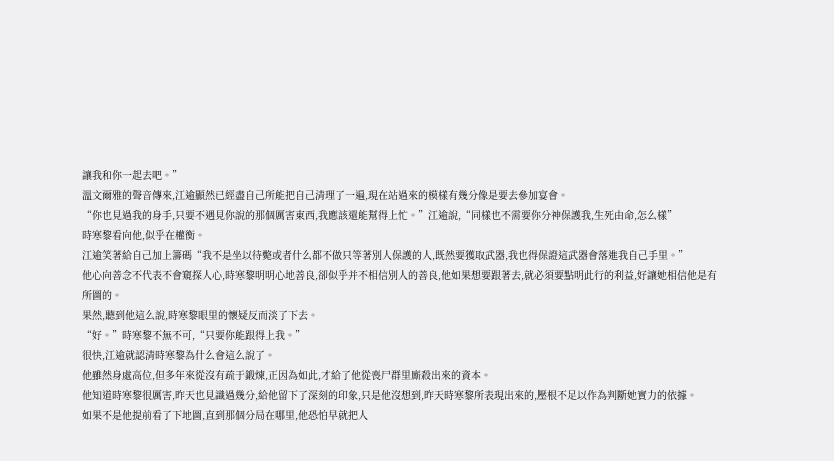讓我和你一起去吧。”
溫文爾雅的聲音傳來,江逾顯然已經盡自己所能把自己清理了一遍,現在站過來的模樣有幾分像是要去參加宴會。
“你也見過我的身手,只要不遇見你說的那個厲害東西,我應該還能幫得上忙。”江逾說,“同樣也不需要你分神保護我,生死由命,怎么樣”
時寒黎看向他,似乎在權衡。
江逾笑著給自己加上籌碼“我不是坐以待斃或者什么都不做只等著別人保護的人,既然要獲取武器,我也得保證這武器會落進我自己手里。”
他心向善念不代表不會窺探人心,時寒黎明明心地善良,卻似乎并不相信別人的善良,他如果想要跟著去,就必須要點明此行的利益,好讓她相信他是有所圖的。
果然,聽到他這么說,時寒黎眼里的懷疑反而淡了下去。
“好。”時寒黎不無不可,“只要你能跟得上我。”
很快,江逾就認清時寒黎為什么會這么說了。
他雖然身處高位,但多年來從沒有疏于鍛煉,正因為如此,才給了他從喪尸群里廝殺出來的資本。
他知道時寒黎很厲害,昨天也見識過幾分,給他留下了深刻的印象,只是他沒想到,昨天時寒黎所表現出來的,壓根不足以作為判斷她實力的依據。
如果不是他提前看了下地圖,直到那個分局在哪里,他恐怕早就把人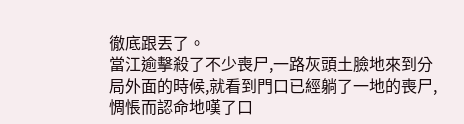徹底跟丟了。
當江逾擊殺了不少喪尸,一路灰頭土臉地來到分局外面的時候,就看到門口已經躺了一地的喪尸,惆悵而認命地嘆了口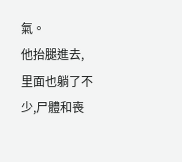氣。
他抬腿進去,里面也躺了不少,尸體和喪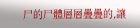尸的尸體層層疊疊的,讓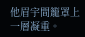他眉宇間籠罩上一層凝重。